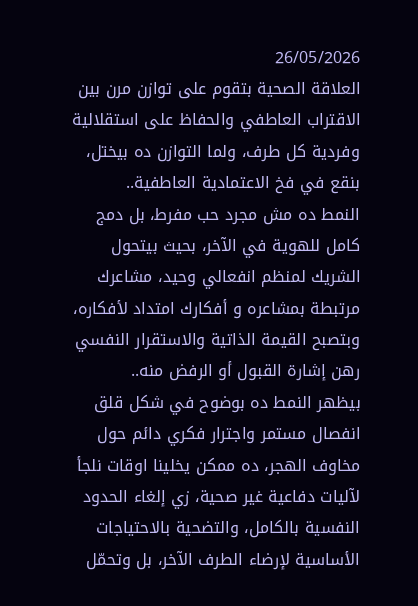26/05/2026
العلاقة الصحية بتقوم على توازن مرن بين الاقتراب العاطفي والحفاظ على استقلالية وفردية كل طرف، ولما التوازن ده بيختل، بنقع في فخ الاعتمادية العاطفية..
النمط ده مش مجرد حب مفرط، بل دمج كامل للهوية في الآخر، بحيث بيتحول الشريك لمنظم انفعالي وحيد، مشاعرك مرتبطة بمشاعره و أفكارك امتداد لأفكاره، وبتصبح القيمة الذاتية والاستقرار النفسي رهن إشارة القبول أو الرفض منه..
بيظهر النمط ده بوضوح في شكل قلق انفصال مستمر واجترار فكري دائم حول مخاوف الهجر، ده ممكن يخلينا اوقات نلجأ لآليات دفاعية غير صحية، زي إلغاء الحدود النفسية بالكامل، والتضحية بالاحتياجات الأساسية لإرضاء الطرف الآخر، بل وتحمّل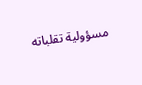مسؤولية تقلباته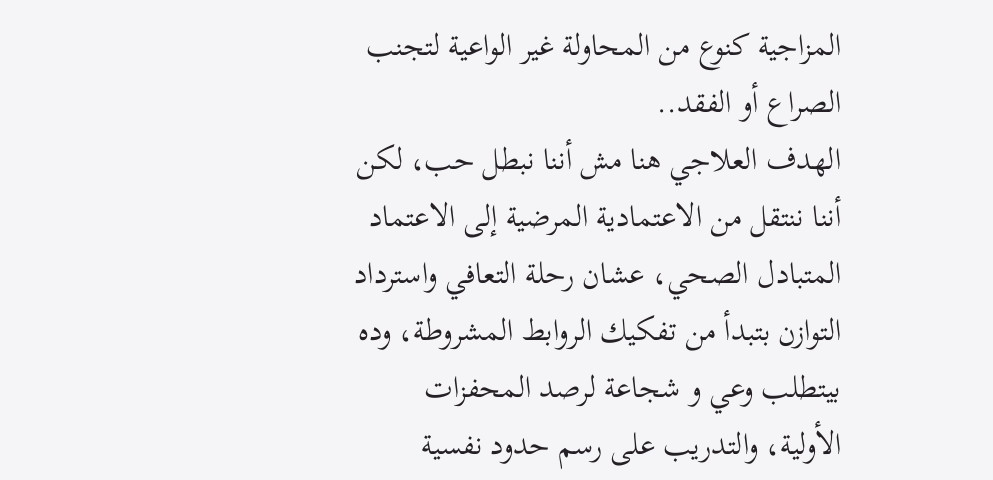المزاجية كنوع من المحاولة غير الواعية لتجنب الصراع أو الفقد..
الهدف العلاجي هنا مش أننا نبطل حب، لكن أننا ننتقل من الاعتمادية المرضية إلى الاعتماد المتبادل الصحي، عشان رحلة التعافي واسترداد التوازن بتبدأ من تفكيك الروابط المشروطة، وده بيتطلب وعي و شجاعة لرصد المحفزات الأولية، والتدريب على رسم حدود نفسية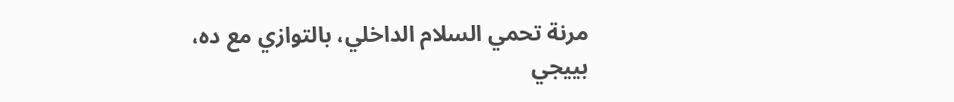مرنة تحمي السلام الداخلي، بالتوازي مع ده، بييجي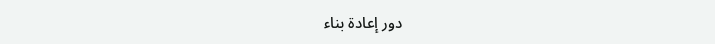دور إعادة بناء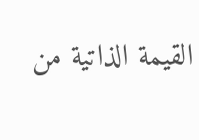القيمة الذاتية من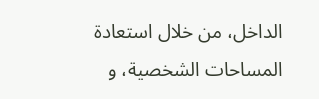الداخل، من خلال استعادة المساحات الشخصية، و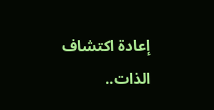إعادة اكتشاف الذات..